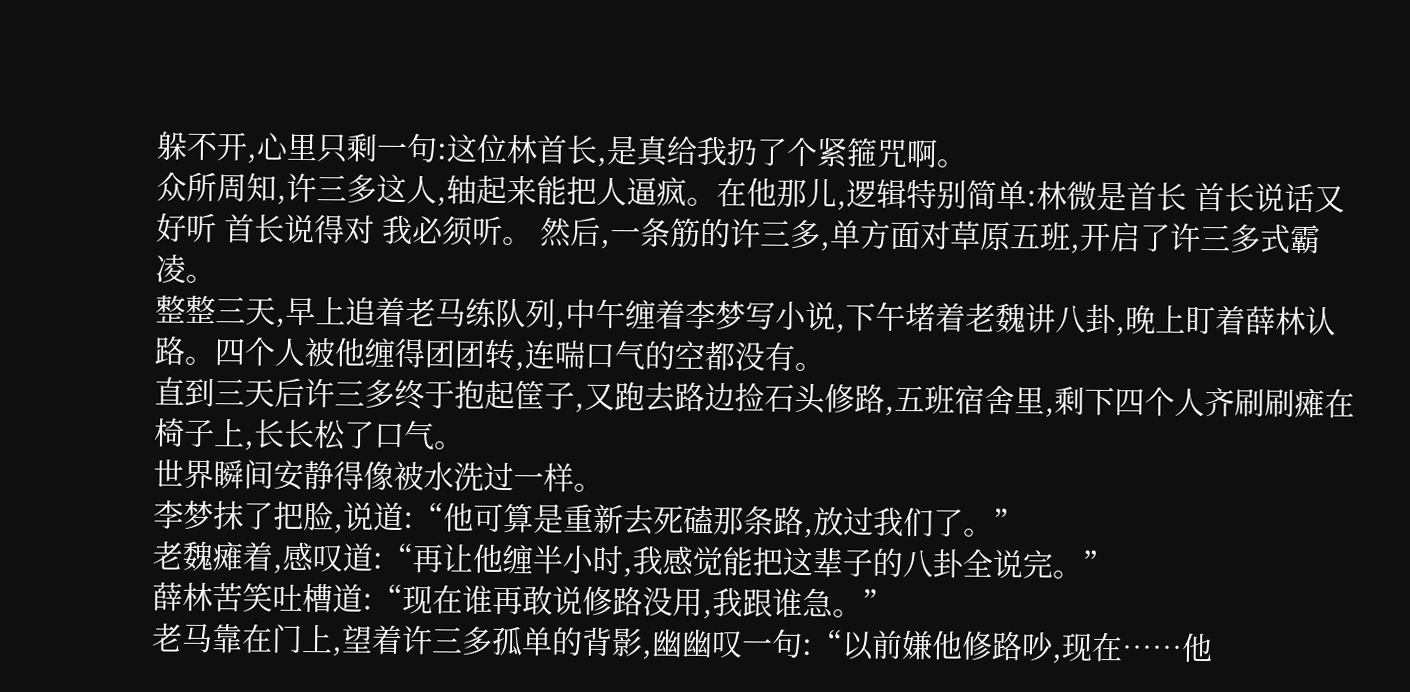躲不开,心里只剩一句:这位林首长,是真给我扔了个紧箍咒啊。
众所周知,许三多这人,轴起来能把人逼疯。在他那儿,逻辑特别简单:林微是首长 首长说话又好听 首长说得对 我必须听。 然后,一条筋的许三多,单方面对草原五班,开启了许三多式霸凌。
整整三天,早上追着老马练队列,中午缠着李梦写小说,下午堵着老魏讲八卦,晚上盯着薛林认路。四个人被他缠得团团转,连喘口气的空都没有。
直到三天后许三多终于抱起筐子,又跑去路边捡石头修路,五班宿舍里,剩下四个人齐刷刷瘫在椅子上,长长松了口气。
世界瞬间安静得像被水洗过一样。
李梦抹了把脸,说道:“他可算是重新去死磕那条路,放过我们了。”
老魏瘫着,感叹道:“再让他缠半小时,我感觉能把这辈子的八卦全说完。”
薛林苦笑吐槽道:“现在谁再敢说修路没用,我跟谁急。”
老马靠在门上,望着许三多孤单的背影,幽幽叹一句:“以前嫌他修路吵,现在……他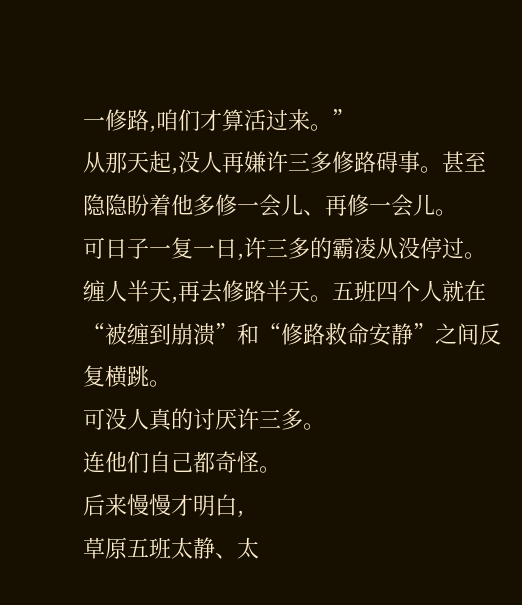一修路,咱们才算活过来。”
从那天起,没人再嫌许三多修路碍事。甚至隐隐盼着他多修一会儿、再修一会儿。
可日子一复一日,许三多的霸凌从没停过。缠人半天,再去修路半天。五班四个人就在“被缠到崩溃”和“修路救命安静”之间反复横跳。
可没人真的讨厌许三多。
连他们自己都奇怪。
后来慢慢才明白,
草原五班太静、太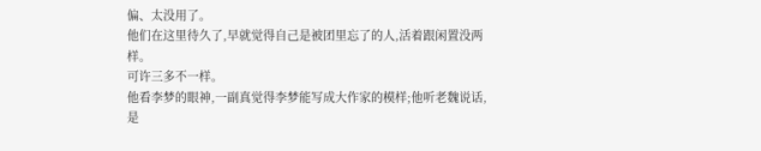偏、太没用了。
他们在这里待久了,早就觉得自己是被团里忘了的人,活着跟闲置没两样。
可许三多不一样。
他看李梦的眼神,一副真觉得李梦能写成大作家的模样;他听老魏说话,是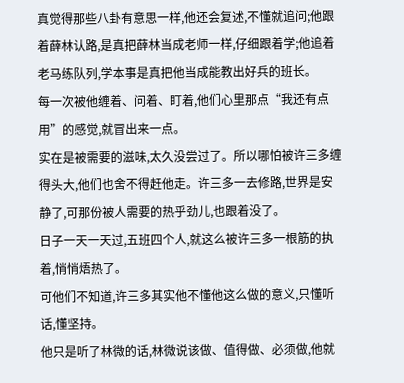真觉得那些八卦有意思一样,他还会复述,不懂就追问;他跟着薛林认路,是真把薛林当成老师一样,仔细跟着学;他追着老马练队列,学本事是真把他当成能教出好兵的班长。
每一次被他缠着、问着、盯着,他们心里那点“我还有点用”的感觉,就冒出来一点。
实在是被需要的滋味,太久没尝过了。所以哪怕被许三多缠得头大,他们也舍不得赶他走。许三多一去修路,世界是安静了,可那份被人需要的热乎劲儿,也跟着没了。
日子一天一天过,五班四个人,就这么被许三多一根筋的执着,悄悄焐热了。
可他们不知道,许三多其实他不懂他这么做的意义,只懂听话,懂坚持。
他只是听了林微的话,林微说该做、值得做、必须做,他就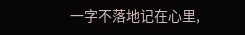一字不落地记在心里,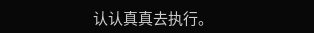认认真真去执行。